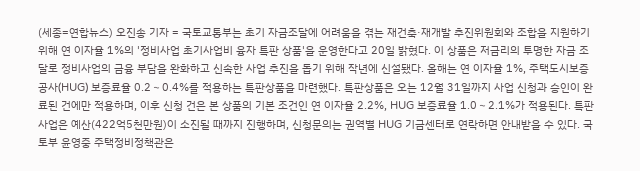(세종=연합뉴스) 오진송 기자 = 국토교통부는 초기 자금조달에 어려움을 겪는 재건축·재개발 추진위원회와 조합을 지원하기 위해 연 이자율 1%의 '정비사업 초기사업비 융자 특판 상품'을 운영한다고 20일 밝혔다. 이 상품은 저금리의 투명한 자금 조달로 정비사업의 금융 부담을 완화하고 신속한 사업 추진을 돕기 위해 작년에 신설됐다. 올해는 연 이자율 1%, 주택도시보증공사(HUG) 보증료율 0.2∼0.4%를 적용하는 특판상품을 마련했다. 특판상품은 오는 12월 31일까지 사업 신청과 승인이 완료된 건에만 적용하며, 이후 신청 건은 본 상품의 기본 조건인 연 이자율 2.2%, HUG 보증료율 1.0∼2.1%가 적용된다. 특판사업은 예산(422억5천만원)이 소진될 때까지 진행하며, 신청문의는 권역별 HUG 기금센터로 연락하면 안내받을 수 있다. 국토부 윤영중 주택정비정책관은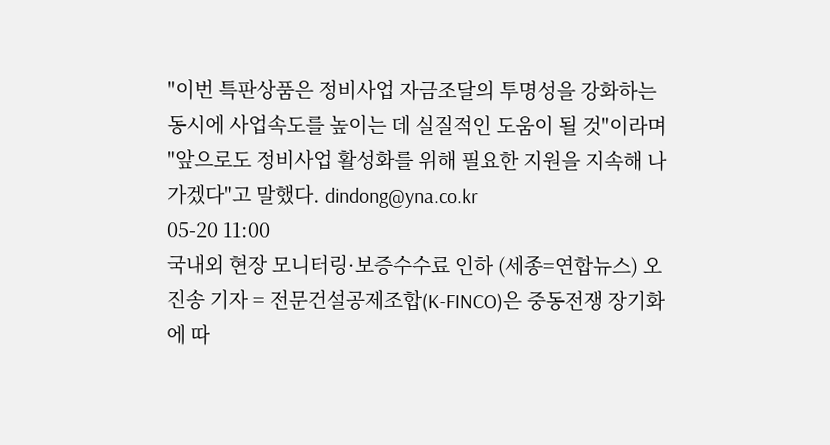"이번 특판상품은 정비사업 자금조달의 투명성을 강화하는 동시에 사업속도를 높이는 데 실질적인 도움이 될 것"이라며 "앞으로도 정비사업 활성화를 위해 필요한 지원을 지속해 나가겠다"고 말했다. dindong@yna.co.kr
05-20 11:00
국내외 현장 모니터링·보증수수료 인하 (세종=연합뉴스) 오진송 기자 = 전문건설공제조합(K-FINCO)은 중동전쟁 장기화에 따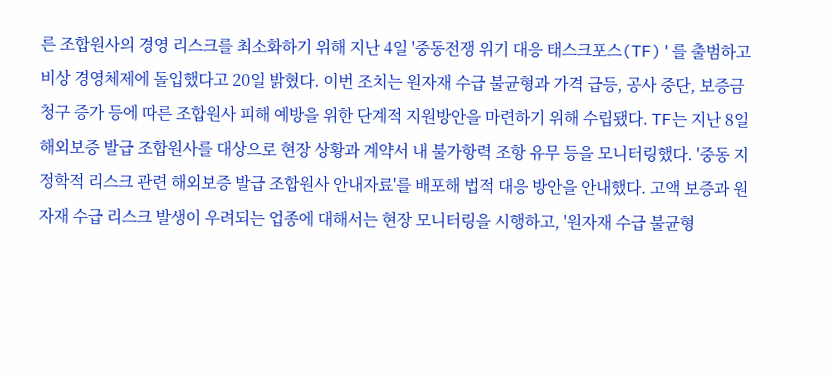른 조합원사의 경영 리스크를 최소화하기 위해 지난 4일 '중동전쟁 위기 대응 태스크포스(TF)'를 출범하고 비상 경영체제에 돌입했다고 20일 밝혔다. 이번 조치는 원자재 수급 불균형과 가격 급등, 공사 중단, 보증금 청구 증가 등에 따른 조합원사 피해 예방을 위한 단계적 지원방안을 마련하기 위해 수립됐다. TF는 지난 8일 해외보증 발급 조합원사를 대상으로 현장 상황과 계약서 내 불가항력 조항 유무 등을 모니터링했다. '중동 지정학적 리스크 관련 해외보증 발급 조합원사 안내자료'를 배포해 법적 대응 방안을 안내했다. 고액 보증과 원자재 수급 리스크 발생이 우려되는 업종에 대해서는 현장 모니터링을 시행하고, '원자재 수급 불균형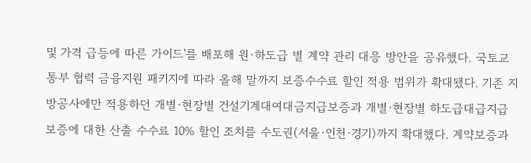및 가격 급등에 따른 가이드'를 배포해 원·하도급 별 계약 관리 대응 방안을 공유했다. 국토교통부 협력 금융지원 패키지에 따라 올해 말까지 보증수수료 할인 적용 범위가 확대됐다. 기존 지방공사에만 적용하던 개별·현장별 건설기계대여대금지급보증과 개별·현장별 하도급대급지급보증에 대한 산출 수수료 10% 할인 조치를 수도권(서울·인천·경기)까지 확대했다. 계약보증과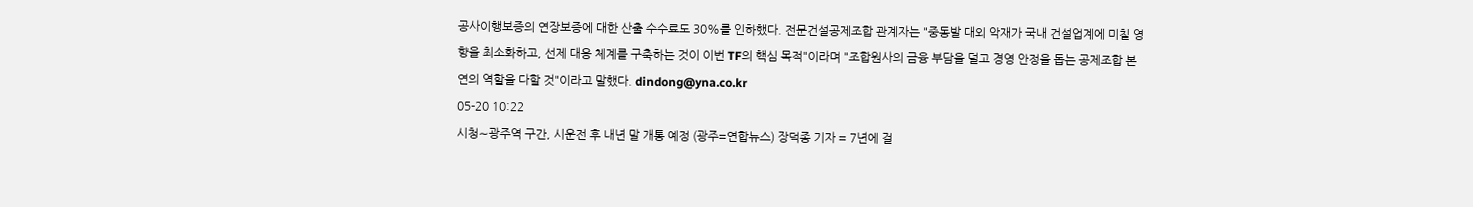공사이행보증의 연장보증에 대한 산출 수수료도 30%를 인하했다. 전문건설공제조합 관계자는 "중동발 대외 악재가 국내 건설업계에 미칠 영향을 최소화하고, 선제 대응 체계를 구축하는 것이 이번 TF의 핵심 목적"이라며 "조합원사의 금융 부담을 덜고 경영 안정을 돕는 공제조합 본연의 역할을 다할 것"이라고 말했다. dindong@yna.co.kr
05-20 10:22
시청∼광주역 구간, 시운전 후 내년 말 개통 예정 (광주=연합뉴스) 장덕종 기자 = 7년에 걸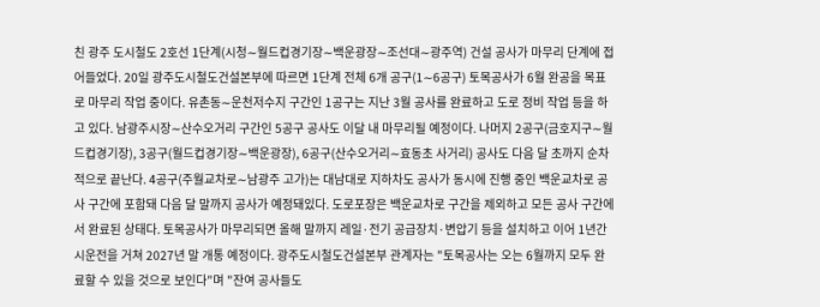친 광주 도시철도 2호선 1단계(시청∼월드컵경기장∼백운광장∼조선대∼광주역) 건설 공사가 마무리 단계에 접어들었다. 20일 광주도시철도건설본부에 따르면 1단계 전체 6개 공구(1∼6공구) 토목공사가 6월 완공을 목표로 마무리 작업 중이다. 유촌동∼운천저수지 구간인 1공구는 지난 3월 공사를 완료하고 도로 정비 작업 등을 하고 있다. 남광주시장∼산수오거리 구간인 5공구 공사도 이달 내 마무리될 예정이다. 나머지 2공구(금호지구∼월드컵경기장), 3공구(월드컵경기장∼백운광장), 6공구(산수오거리∼효동초 사거리) 공사도 다음 달 초까지 순차적으로 끝난다. 4공구(주월교차로∼남광주 고가)는 대남대로 지하차도 공사가 동시에 진행 중인 백운교차로 공사 구간에 포함돼 다음 달 말까지 공사가 예정돼있다. 도로포장은 백운교차로 구간을 제외하고 모든 공사 구간에서 완료된 상태다. 토목공사가 마무리되면 올해 말까지 레일·전기 공급장치·변압기 등을 설치하고 이어 1년간 시운전을 거쳐 2027년 말 개통 예정이다. 광주도시철도건설본부 관계자는 "토목공사는 오는 6월까지 모두 완료할 수 있을 것으로 보인다"며 "잔여 공사들도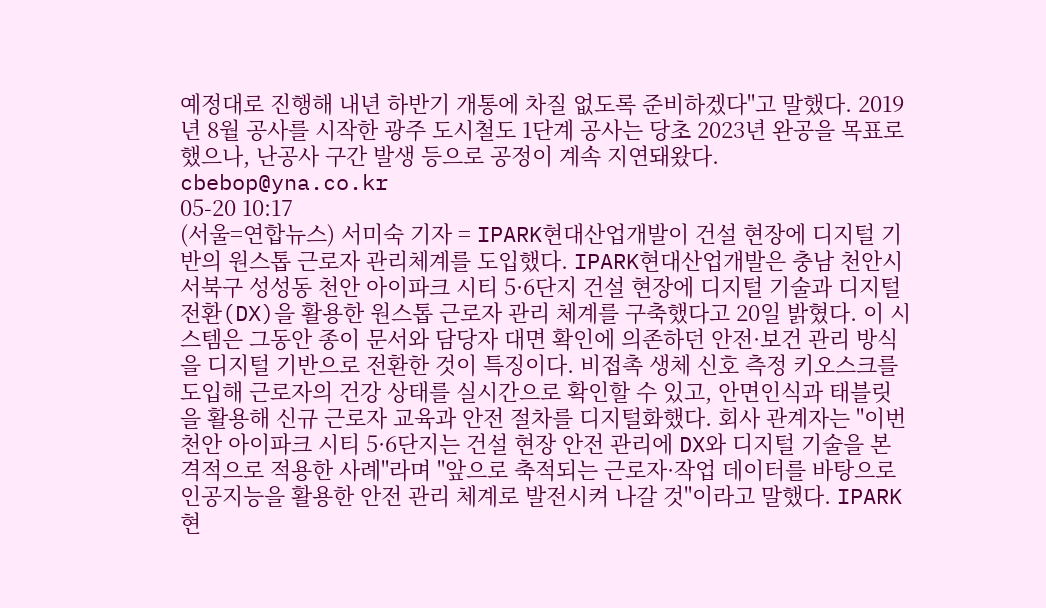예정대로 진행해 내년 하반기 개통에 차질 없도록 준비하겠다"고 말했다. 2019년 8월 공사를 시작한 광주 도시철도 1단계 공사는 당초 2023년 완공을 목표로 했으나, 난공사 구간 발생 등으로 공정이 계속 지연돼왔다. cbebop@yna.co.kr
05-20 10:17
(서울=연합뉴스) 서미숙 기자 = IPARK현대산업개발이 건설 현장에 디지털 기반의 원스톱 근로자 관리체계를 도입했다. IPARK현대산업개발은 충남 천안시 서북구 성성동 천안 아이파크 시티 5·6단지 건설 현장에 디지털 기술과 디지털전환(DX)을 활용한 원스톱 근로자 관리 체계를 구축했다고 20일 밝혔다. 이 시스템은 그동안 종이 문서와 담당자 대면 확인에 의존하던 안전·보건 관리 방식을 디지털 기반으로 전환한 것이 특징이다. 비접촉 생체 신호 측정 키오스크를 도입해 근로자의 건강 상태를 실시간으로 확인할 수 있고, 안면인식과 태블릿을 활용해 신규 근로자 교육과 안전 절차를 디지털화했다. 회사 관계자는 "이번 천안 아이파크 시티 5·6단지는 건설 현장 안전 관리에 DX와 디지털 기술을 본격적으로 적용한 사례"라며 "앞으로 축적되는 근로자·작업 데이터를 바탕으로 인공지능을 활용한 안전 관리 체계로 발전시켜 나갈 것"이라고 말했다. IPARK현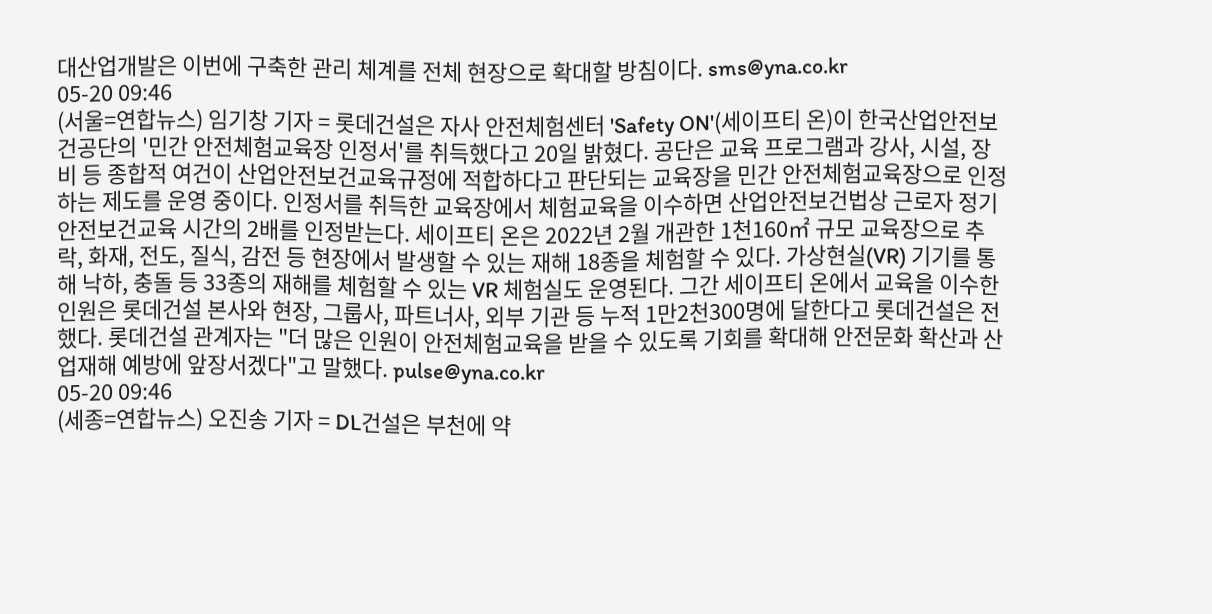대산업개발은 이번에 구축한 관리 체계를 전체 현장으로 확대할 방침이다. sms@yna.co.kr
05-20 09:46
(서울=연합뉴스) 임기창 기자 = 롯데건설은 자사 안전체험센터 'Safety ON'(세이프티 온)이 한국산업안전보건공단의 '민간 안전체험교육장 인정서'를 취득했다고 20일 밝혔다. 공단은 교육 프로그램과 강사, 시설, 장비 등 종합적 여건이 산업안전보건교육규정에 적합하다고 판단되는 교육장을 민간 안전체험교육장으로 인정하는 제도를 운영 중이다. 인정서를 취득한 교육장에서 체험교육을 이수하면 산업안전보건법상 근로자 정기안전보건교육 시간의 2배를 인정받는다. 세이프티 온은 2022년 2월 개관한 1천160㎡ 규모 교육장으로 추락, 화재, 전도, 질식, 감전 등 현장에서 발생할 수 있는 재해 18종을 체험할 수 있다. 가상현실(VR) 기기를 통해 낙하, 충돌 등 33종의 재해를 체험할 수 있는 VR 체험실도 운영된다. 그간 세이프티 온에서 교육을 이수한 인원은 롯데건설 본사와 현장, 그룹사, 파트너사, 외부 기관 등 누적 1만2천300명에 달한다고 롯데건설은 전했다. 롯데건설 관계자는 "더 많은 인원이 안전체험교육을 받을 수 있도록 기회를 확대해 안전문화 확산과 산업재해 예방에 앞장서겠다"고 말했다. pulse@yna.co.kr
05-20 09:46
(세종=연합뉴스) 오진송 기자 = DL건설은 부천에 약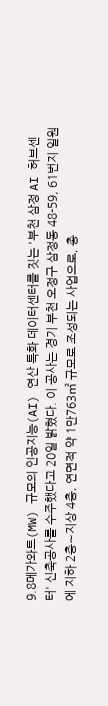9.8메가와트(MW) 규모의 인공지능(AI) 연산 특화 데이터센터를 짓는 '부천 삼정 AI 허브센터' 신축공사를 수주했다고 20일 밝혔다. 이 공사는 경기 부천 오정구 삼정동 48-59, 61번지 일원에 지하 2층∼지상 4층, 연면적 약 1만763㎡ 규모로 조성되는 사업으로, 총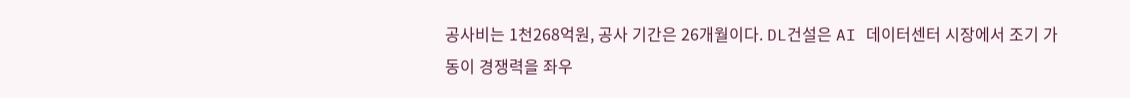공사비는 1천268억원, 공사 기간은 26개월이다. DL건설은 AI 데이터센터 시장에서 조기 가동이 경쟁력을 좌우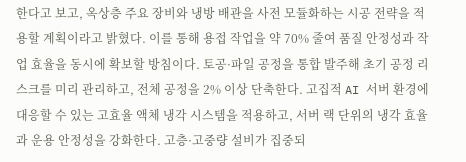한다고 보고, 옥상층 주요 장비와 냉방 배관을 사전 모듈화하는 시공 전략을 적용할 계획이라고 밝혔다. 이를 통해 용접 작업을 약 70% 줄여 품질 안정성과 작업 효율을 동시에 확보할 방침이다. 토공·파일 공정을 통합 발주해 초기 공정 리스크를 미리 관리하고, 전체 공정을 2% 이상 단축한다. 고집적 AI 서버 환경에 대응할 수 있는 고효율 액체 냉각 시스템을 적용하고, 서버 랙 단위의 냉각 효율과 운용 안정성을 강화한다. 고층·고중량 설비가 집중되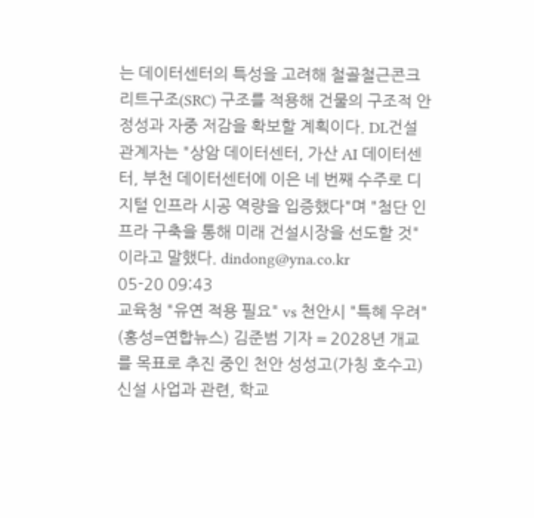는 데이터센터의 특성을 고려해 철골철근콘크리트구조(SRC) 구조를 적용해 건물의 구조적 안정성과 자중 저감을 확보할 계획이다. DL건설 관계자는 "상암 데이터센터, 가산 AI 데이터센터, 부천 데이터센터에 이은 네 번째 수주로 디지털 인프라 시공 역량을 입증했다"며 "첨단 인프라 구축을 통해 미래 건설시장을 선도할 것"이라고 말했다. dindong@yna.co.kr
05-20 09:43
교육청 "유연 적용 필요" vs 천안시 "특혜 우려" (홍성=연합뉴스) 김준범 기자 = 2028년 개교를 목표로 추진 중인 천안 성성고(가칭 호수고) 신설 사업과 관련, 학교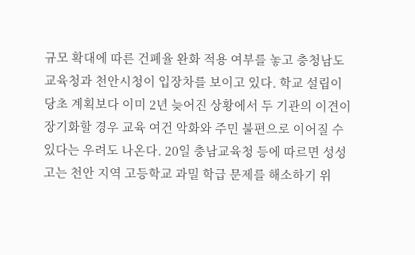규모 확대에 따른 건폐율 완화 적용 여부를 놓고 충청남도교육청과 천안시청이 입장차를 보이고 있다. 학교 설립이 당초 계획보다 이미 2년 늦어진 상황에서 두 기관의 이견이 장기화할 경우 교육 여건 악화와 주민 불편으로 이어질 수 있다는 우려도 나온다. 20일 충남교육청 등에 따르면 성성고는 천안 지역 고등학교 과밀 학급 문제를 해소하기 위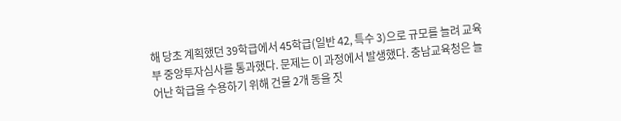해 당초 계획했던 39학급에서 45학급(일반 42, 특수 3)으로 규모를 늘려 교육부 중앙투자심사를 통과했다. 문제는 이 과정에서 발생했다. 충남교육청은 늘어난 학급을 수용하기 위해 건물 2개 동을 짓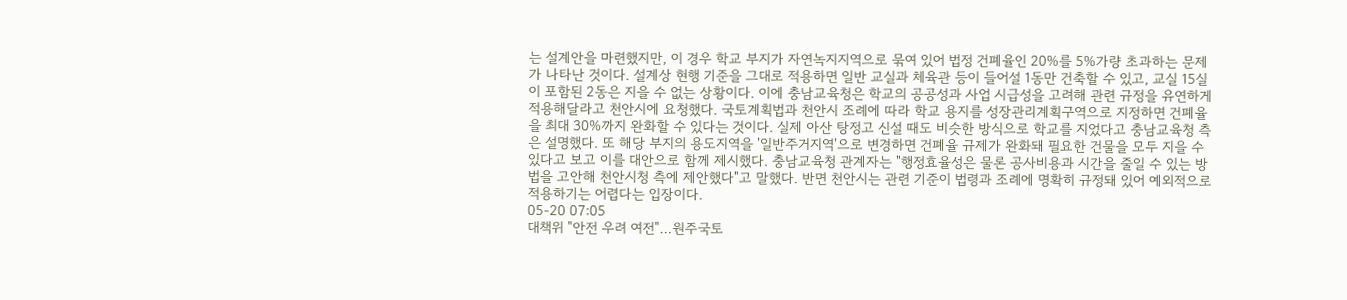는 설계안을 마련했지만, 이 경우 학교 부지가 자연녹지지역으로 묶여 있어 법정 건폐율인 20%를 5%가량 초과하는 문제가 나타난 것이다. 설계상 현행 기준을 그대로 적용하면 일반 교실과 체육관 등이 들어설 1동만 건축할 수 있고, 교실 15실이 포함된 2동은 지을 수 없는 상황이다. 이에 충남교육청은 학교의 공공성과 사업 시급성을 고려해 관련 규정을 유연하게 적용해달라고 천안시에 요청했다. 국토계획법과 천안시 조례에 따라 학교 용지를 성장관리계획구역으로 지정하면 건폐율을 최대 30%까지 완화할 수 있다는 것이다. 실제 아산 탕정고 신설 때도 비슷한 방식으로 학교를 지었다고 충남교육청 측은 설명했다. 또 해당 부지의 용도지역을 '일반주거지역'으로 변경하면 건폐율 규제가 완화돼 필요한 건물을 모두 지을 수 있다고 보고 이를 대안으로 함께 제시했다. 충남교육청 관계자는 "행정효율성은 물론 공사비용과 시간을 줄일 수 있는 방법을 고안해 천안시청 측에 제안했다"고 말했다. 반면 천안시는 관련 기준이 법령과 조례에 명확히 규정돼 있어 예외적으로 적용하기는 어렵다는 입장이다.
05-20 07:05
대책위 "안전 우려 여전"…원주국토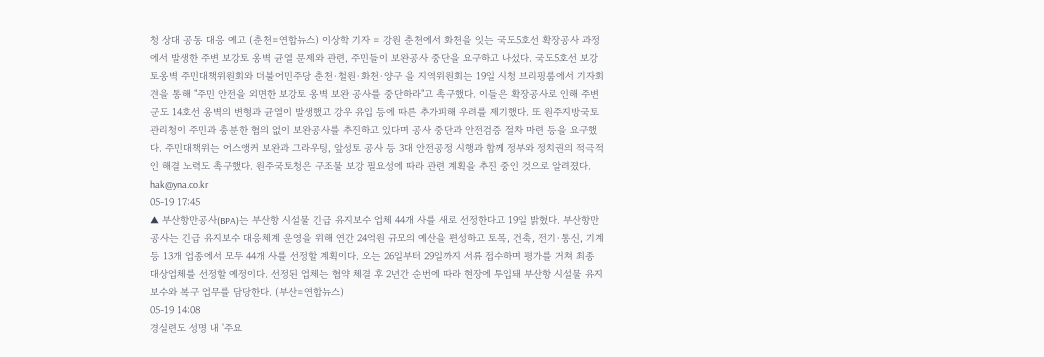청 상대 공동 대응 예고 (춘천=연합뉴스) 이상학 기자 = 강원 춘천에서 화천을 잇는 국도5호선 확장공사 과정에서 발생한 주변 보강토 옹벽 균열 문제와 관련, 주민들이 보완공사 중단을 요구하고 나섰다. 국도5호선 보강토옹벽 주민대책위원회와 더불어민주당 춘천·철원·화천·양구 을 지역위원회는 19일 시청 브리핑룸에서 기자회견을 통해 "주민 안전을 외면한 보강토 옹벽 보완 공사를 중단하라"고 촉구했다. 이들은 확장공사로 인해 주변 군도 14호선 옹벽의 변형과 균열이 발생했고 강우 유입 등에 따른 추가피해 우려를 제기했다. 또 원주지방국토관리청이 주민과 충분한 협의 없이 보완공사를 추진하고 있다며 공사 중단과 안전검증 절차 마련 등을 요구했다. 주민대책위는 어스앵커 보완과 그라우팅, 앞성토 공사 등 3대 안전공정 시행과 함께 정부와 정치권의 적극적인 해결 노력도 촉구했다. 원주국토청은 구조물 보강 필요성에 따라 관련 계획을 추진 중인 것으로 알려졌다. hak@yna.co.kr
05-19 17:45
▲ 부산항만공사(BPA)는 부산항 시설물 긴급 유지보수 업체 44개 사를 새로 선정한다고 19일 밝혔다. 부산항만공사는 긴급 유지보수 대응체계 운영을 위해 연간 24억원 규모의 예산을 편성하고 토목, 건축, 전기·통신, 기계 등 13개 업종에서 모두 44개 사를 선정할 계획이다. 오는 26일부터 29일까지 서류 접수하며 평가를 거쳐 최종 대상업체를 선정할 예정이다. 선정된 업체는 협약 체결 후 2년간 순번에 따라 현장에 투입돼 부산항 시설물 유지보수와 복구 업무를 담당한다. (부산=연합뉴스)
05-19 14:08
경실련도 성명 내 '주요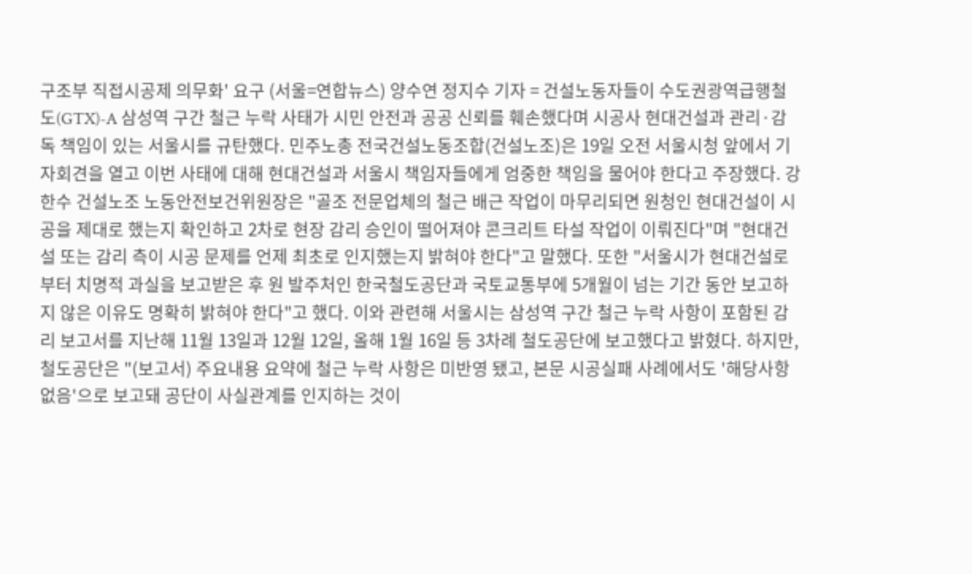구조부 직접시공제 의무화' 요구 (서울=연합뉴스) 양수연 정지수 기자 = 건설노동자들이 수도권광역급행철도(GTX)-A 삼성역 구간 철근 누락 사태가 시민 안전과 공공 신뢰를 훼손했다며 시공사 현대건설과 관리·감독 책임이 있는 서울시를 규탄했다. 민주노총 전국건설노동조합(건설노조)은 19일 오전 서울시청 앞에서 기자회견을 열고 이번 사태에 대해 현대건설과 서울시 책임자들에게 엄중한 책임을 물어야 한다고 주장했다. 강한수 건설노조 노동안전보건위원장은 "골조 전문업체의 철근 배근 작업이 마무리되면 원청인 현대건설이 시공을 제대로 했는지 확인하고 2차로 현장 감리 승인이 떨어져야 콘크리트 타설 작업이 이뤄진다"며 "현대건설 또는 감리 측이 시공 문제를 언제 최초로 인지했는지 밝혀야 한다"고 말했다. 또한 "서울시가 현대건설로부터 치명적 과실을 보고받은 후 원 발주처인 한국철도공단과 국토교통부에 5개월이 넘는 기간 동안 보고하지 않은 이유도 명확히 밝혀야 한다"고 했다. 이와 관련해 서울시는 삼성역 구간 철근 누락 사항이 포함된 감리 보고서를 지난해 11월 13일과 12월 12일, 올해 1월 16일 등 3차례 철도공단에 보고했다고 밝혔다. 하지만, 철도공단은 "(보고서) 주요내용 요약에 철근 누락 사항은 미반영 됐고, 본문 시공실패 사례에서도 '해당사항 없음'으로 보고돼 공단이 사실관계를 인지하는 것이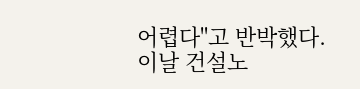어렵다"고 반박했다. 이날 건설노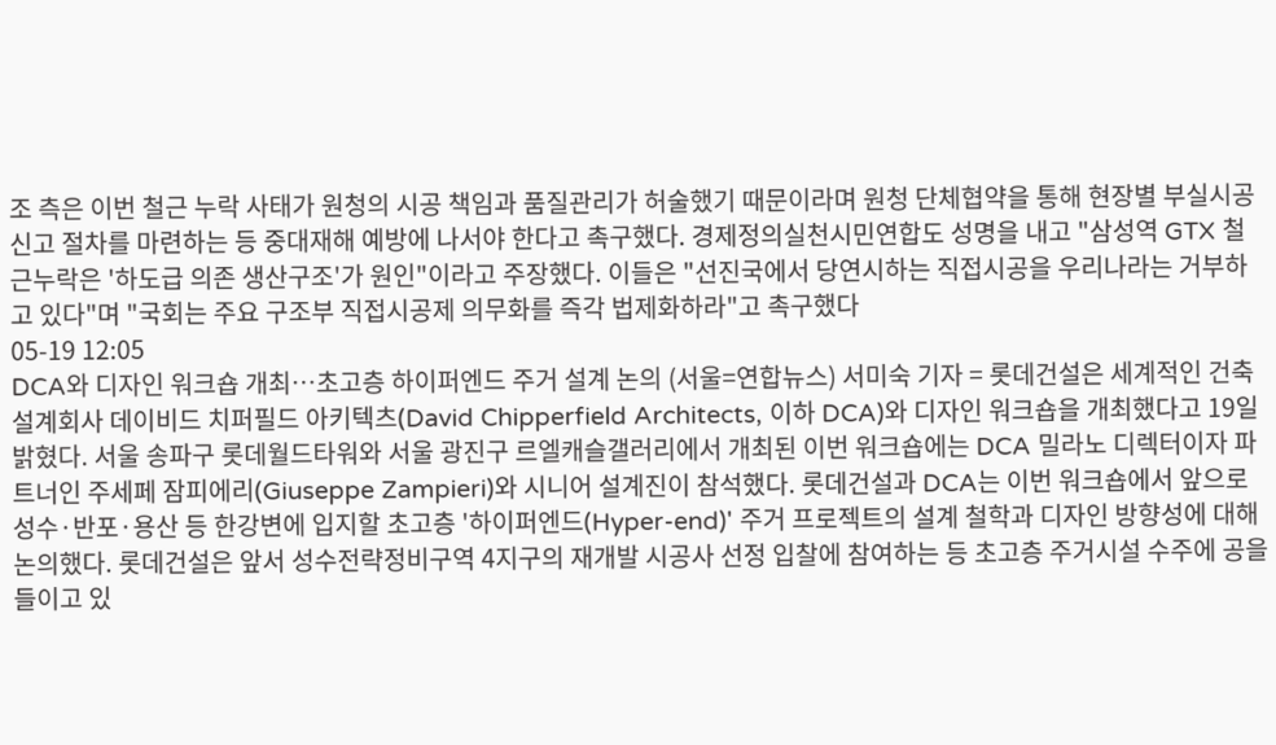조 측은 이번 철근 누락 사태가 원청의 시공 책임과 품질관리가 허술했기 때문이라며 원청 단체협약을 통해 현장별 부실시공 신고 절차를 마련하는 등 중대재해 예방에 나서야 한다고 촉구했다. 경제정의실천시민연합도 성명을 내고 "삼성역 GTX 철근누락은 '하도급 의존 생산구조'가 원인"이라고 주장했다. 이들은 "선진국에서 당연시하는 직접시공을 우리나라는 거부하고 있다"며 "국회는 주요 구조부 직접시공제 의무화를 즉각 법제화하라"고 촉구했다
05-19 12:05
DCA와 디자인 워크숍 개최…초고층 하이퍼엔드 주거 설계 논의 (서울=연합뉴스) 서미숙 기자 = 롯데건설은 세계적인 건축 설계회사 데이비드 치퍼필드 아키텍츠(David Chipperfield Architects, 이하 DCA)와 디자인 워크숍을 개최했다고 19일 밝혔다. 서울 송파구 롯데월드타워와 서울 광진구 르엘캐슬갤러리에서 개최된 이번 워크숍에는 DCA 밀라노 디렉터이자 파트너인 주세페 잠피에리(Giuseppe Zampieri)와 시니어 설계진이 참석했다. 롯데건설과 DCA는 이번 워크숍에서 앞으로 성수·반포·용산 등 한강변에 입지할 초고층 '하이퍼엔드(Hyper-end)' 주거 프로젝트의 설계 철학과 디자인 방향성에 대해 논의했다. 롯데건설은 앞서 성수전략정비구역 4지구의 재개발 시공사 선정 입찰에 참여하는 등 초고층 주거시설 수주에 공을 들이고 있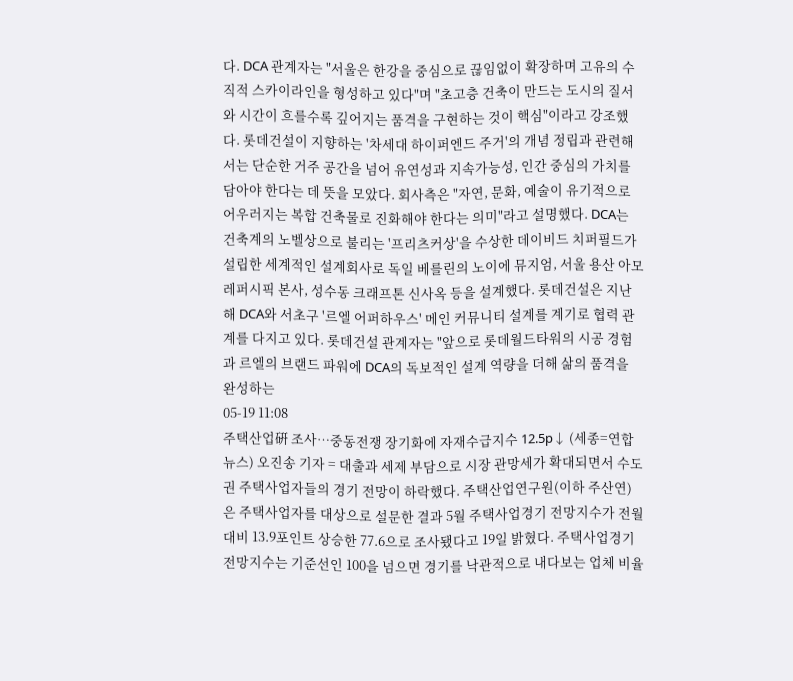다. DCA 관계자는 "서울은 한강을 중심으로 끊임없이 확장하며 고유의 수직적 스카이라인을 형성하고 있다"며 "초고층 건축이 만드는 도시의 질서와 시간이 흐를수록 깊어지는 품격을 구현하는 것이 핵심"이라고 강조했다. 롯데건설이 지향하는 '차세대 하이퍼엔드 주거'의 개념 정립과 관련해서는 단순한 거주 공간을 넘어 유연성과 지속가능성, 인간 중심의 가치를 담아야 한다는 데 뜻을 모았다. 회사측은 "자연, 문화, 예술이 유기적으로 어우러지는 복합 건축물로 진화해야 한다는 의미"라고 설명했다. DCA는 건축계의 노벨상으로 불리는 '프리츠커상'을 수상한 데이비드 치퍼필드가 설립한 세계적인 설계회사로 독일 베를린의 노이에 뮤지엄, 서울 용산 아모레퍼시픽 본사, 성수동 크래프톤 신사옥 등을 설계했다. 롯데건설은 지난해 DCA와 서초구 '르엘 어퍼하우스' 메인 커뮤니티 설계를 계기로 협력 관계를 다지고 있다. 롯데건설 관계자는 "앞으로 롯데월드타워의 시공 경험과 르엘의 브랜드 파워에 DCA의 독보적인 설계 역량을 더해 삶의 품격을 완성하는
05-19 11:08
주택산업硏 조사…중동전쟁 장기화에 자재수급지수 12.5p↓ (세종=연합뉴스) 오진송 기자 = 대출과 세제 부담으로 시장 관망세가 확대되면서 수도권 주택사업자들의 경기 전망이 하락했다. 주택산업연구원(이하 주산연)은 주택사업자를 대상으로 설문한 결과 5월 주택사업경기 전망지수가 전월 대비 13.9포인트 상승한 77.6으로 조사됐다고 19일 밝혔다. 주택사업경기 전망지수는 기준선인 100을 넘으면 경기를 낙관적으로 내다보는 업체 비율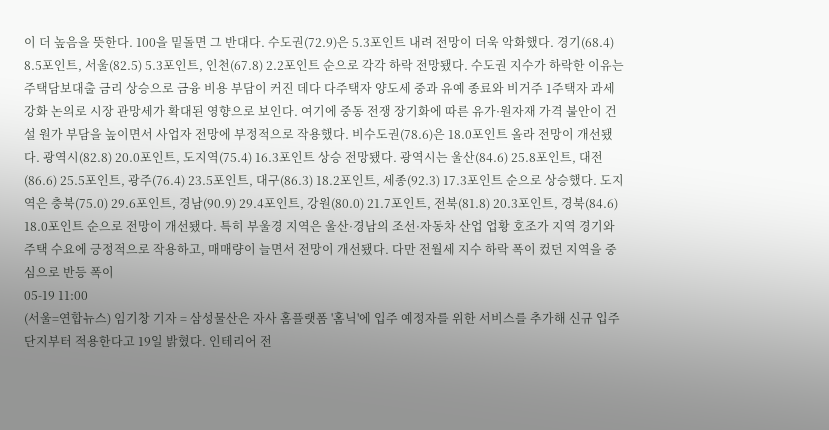이 더 높음을 뜻한다. 100을 밑돌면 그 반대다. 수도권(72.9)은 5.3포인트 내려 전망이 더욱 악화했다. 경기(68.4) 8.5포인트, 서울(82.5) 5.3포인트, 인천(67.8) 2.2포인트 순으로 각각 하락 전망됐다. 수도권 지수가 하락한 이유는 주택담보대출 금리 상승으로 금융 비용 부담이 커진 데다 다주택자 양도세 중과 유예 종료와 비거주 1주택자 과세 강화 논의로 시장 관망세가 확대된 영향으로 보인다. 여기에 중동 전쟁 장기화에 따른 유가·원자재 가격 불안이 건설 원가 부담을 높이면서 사업자 전망에 부정적으로 작용했다. 비수도권(78.6)은 18.0포인트 올라 전망이 개선됐다. 광역시(82.8) 20.0포인트, 도지역(75.4) 16.3포인트 상승 전망됐다. 광역시는 울산(84.6) 25.8포인트, 대전(86.6) 25.5포인트, 광주(76.4) 23.5포인트, 대구(86.3) 18.2포인트, 세종(92.3) 17.3포인트 순으로 상승했다. 도지역은 충북(75.0) 29.6포인트, 경남(90.9) 29.4포인트, 강원(80.0) 21.7포인트, 전북(81.8) 20.3포인트, 경북(84.6) 18.0포인트 순으로 전망이 개선됐다. 특히 부울경 지역은 울산·경남의 조선·자동차 산업 업황 호조가 지역 경기와 주택 수요에 긍정적으로 작용하고, 매매량이 늘면서 전망이 개선됐다. 다만 전월세 지수 하락 폭이 컸던 지역을 중심으로 반등 폭이
05-19 11:00
(서울=연합뉴스) 임기창 기자 = 삼성물산은 자사 홈플랫폼 '홈닉'에 입주 예정자를 위한 서비스를 추가해 신규 입주 단지부터 적용한다고 19일 밝혔다. 인테리어 전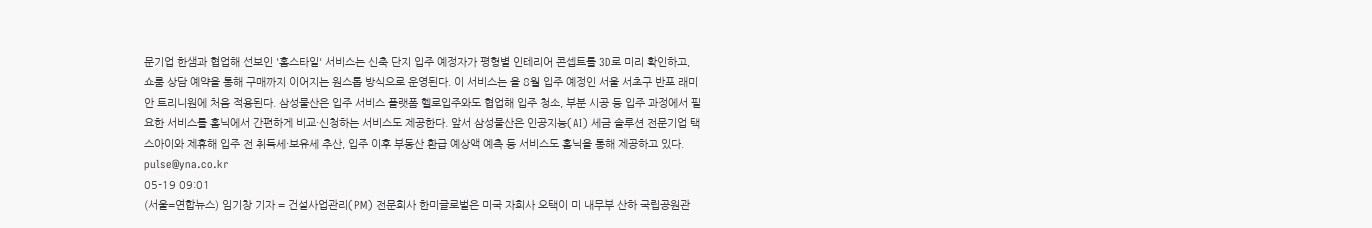문기업 한샘과 협업해 선보인 '홈스타일' 서비스는 신축 단지 입주 예정자가 평형별 인테리어 콘셉트를 3D로 미리 확인하고, 쇼룸 상담 예약을 통해 구매까지 이어지는 원스톱 방식으로 운영된다. 이 서비스는 올 8월 입주 예정인 서울 서초구 반포 래미안 트리니원에 처음 적용된다. 삼성물산은 입주 서비스 플랫폼 헬로입주와도 협업해 입주 청소, 부분 시공 등 입주 과정에서 필요한 서비스를 홈닉에서 간편하게 비교·신청하는 서비스도 제공한다. 앞서 삼성물산은 인공지능(AI) 세금 솔루션 전문기업 택스아이와 제휴해 입주 전 취득세·보유세 추산, 입주 이후 부동산 환급 예상액 예측 등 서비스도 홈닉을 통해 제공하고 있다. pulse@yna.co.kr
05-19 09:01
(서울=연합뉴스) 임기창 기자 = 건설사업관리(PM) 전문회사 한미글로벌은 미국 자회사 오택이 미 내무부 산하 국립공원관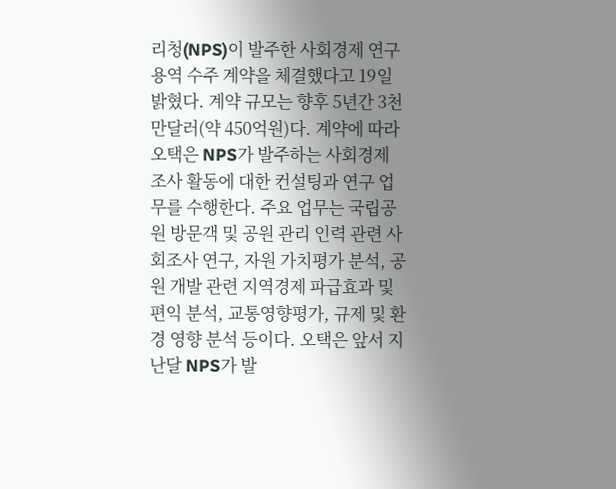리청(NPS)이 발주한 사회경제 연구용역 수주 계약을 체결했다고 19일 밝혔다. 계약 규모는 향후 5년간 3천만달러(약 450억원)다. 계약에 따라 오택은 NPS가 발주하는 사회경제 조사 활동에 대한 컨설팅과 연구 업무를 수행한다. 주요 업무는 국립공원 방문객 및 공원 관리 인력 관련 사회조사 연구, 자원 가치평가 분석, 공원 개발 관련 지역경제 파급효과 및 편익 분석, 교통영향평가, 규제 및 환경 영향 분석 등이다. 오택은 앞서 지난달 NPS가 발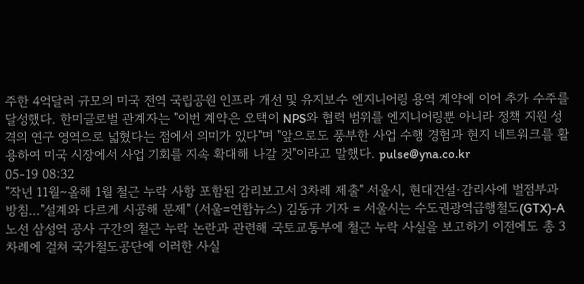주한 4억달러 규모의 미국 전역 국립공원 인프라 개선 및 유지보수 엔지니어링 용역 계약에 이어 추가 수주를 달성했다. 한미글로벌 관계자는 "이번 계약은 오택이 NPS와 협력 범위를 엔지니어링뿐 아니라 정책 지원 성격의 연구 영역으로 넓혔다는 점에서 의미가 있다"며 "앞으로도 풍부한 사업 수행 경험과 현지 네트워크를 활용하여 미국 시장에서 사업 기회를 지속 확대해 나갈 것"이라고 말했다. pulse@yna.co.kr
05-19 08:32
"작년 11월∼올해 1월 철근 누락 사항 포함된 감리보고서 3차례 제출" 서울시, 현대건설·감리사에 벌점부과 방침…"설계와 다르게 시공해 문제" (서울=연합뉴스) 김동규 기자 = 서울시는 수도권광역급행철도(GTX)-A 노선 삼성역 공사 구간의 철근 누락 논란과 관련해 국토교통부에 철근 누락 사실을 보고하기 이전에도 총 3차례에 걸쳐 국가철도공단에 이러한 사실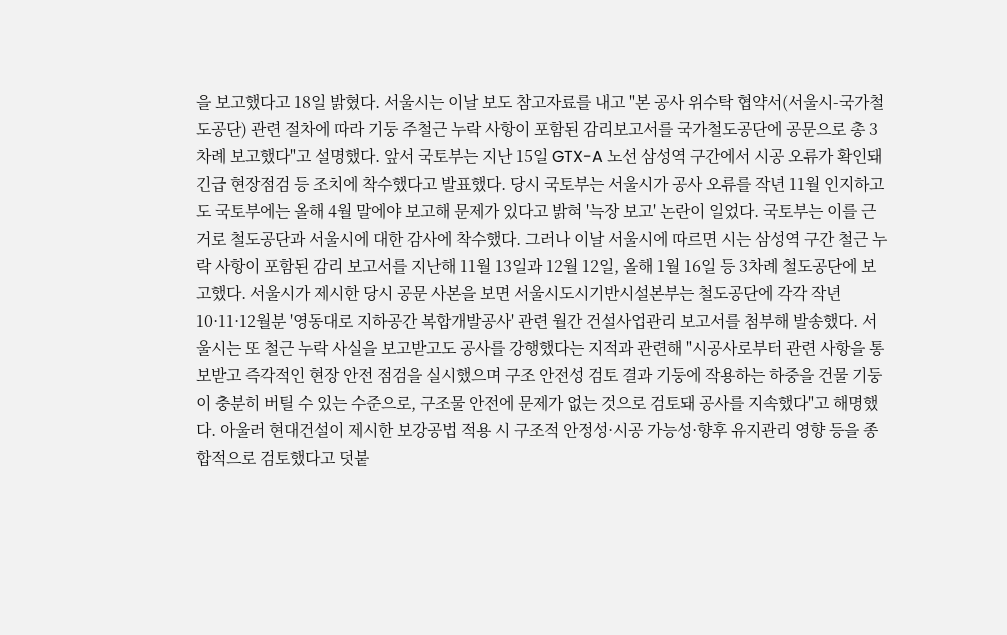을 보고했다고 18일 밝혔다. 서울시는 이날 보도 참고자료를 내고 "본 공사 위수탁 협약서(서울시-국가철도공단) 관련 절차에 따라 기둥 주철근 누락 사항이 포함된 감리보고서를 국가철도공단에 공문으로 총 3차례 보고했다"고 설명했다. 앞서 국토부는 지난 15일 GTX-A 노선 삼성역 구간에서 시공 오류가 확인돼 긴급 현장점검 등 조치에 착수했다고 발표했다. 당시 국토부는 서울시가 공사 오류를 작년 11월 인지하고도 국토부에는 올해 4월 말에야 보고해 문제가 있다고 밝혀 '늑장 보고' 논란이 일었다. 국토부는 이를 근거로 철도공단과 서울시에 대한 감사에 착수했다. 그러나 이날 서울시에 따르면 시는 삼성역 구간 철근 누락 사항이 포함된 감리 보고서를 지난해 11월 13일과 12월 12일, 올해 1월 16일 등 3차례 철도공단에 보고했다. 서울시가 제시한 당시 공문 사본을 보면 서울시도시기반시설본부는 철도공단에 각각 작년 10·11·12월분 '영동대로 지하공간 복합개발공사' 관련 월간 건설사업관리 보고서를 첨부해 발송했다. 서울시는 또 철근 누락 사실을 보고받고도 공사를 강행했다는 지적과 관련해 "시공사로부터 관련 사항을 통보받고 즉각적인 현장 안전 점검을 실시했으며 구조 안전성 검토 결과 기둥에 작용하는 하중을 건물 기둥이 충분히 버틸 수 있는 수준으로, 구조물 안전에 문제가 없는 것으로 검토돼 공사를 지속했다"고 해명했다. 아울러 현대건설이 제시한 보강공법 적용 시 구조적 안정성·시공 가능성·향후 유지관리 영향 등을 종합적으로 검토했다고 덧붙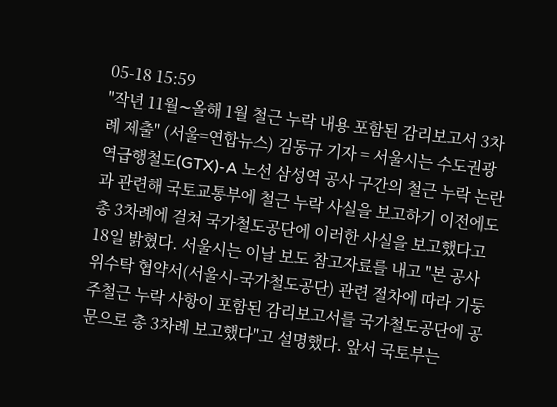05-18 15:59
"작년 11월∼올해 1월 철근 누락 내용 포함된 감리보고서 3차례 제출" (서울=연합뉴스) 김동규 기자 = 서울시는 수도권광역급행철도(GTX)-A 노선 삼성역 공사 구간의 철근 누락 논란과 관련해 국토교통부에 철근 누락 사실을 보고하기 이전에도 총 3차례에 걸쳐 국가철도공단에 이러한 사실을 보고했다고 18일 밝혔다. 서울시는 이날 보도 참고자료를 내고 "본 공사 위수탁 협약서(서울시-국가철도공단) 관련 절차에 따라 기둥 주철근 누락 사항이 포함된 감리보고서를 국가철도공단에 공문으로 총 3차례 보고했다"고 설명했다. 앞서 국토부는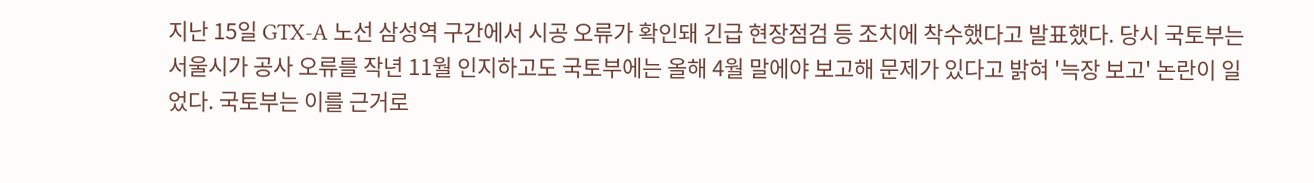지난 15일 GTX-A 노선 삼성역 구간에서 시공 오류가 확인돼 긴급 현장점검 등 조치에 착수했다고 발표했다. 당시 국토부는 서울시가 공사 오류를 작년 11월 인지하고도 국토부에는 올해 4월 말에야 보고해 문제가 있다고 밝혀 '늑장 보고' 논란이 일었다. 국토부는 이를 근거로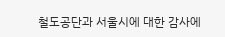철도공단과 서울시에 대한 감사에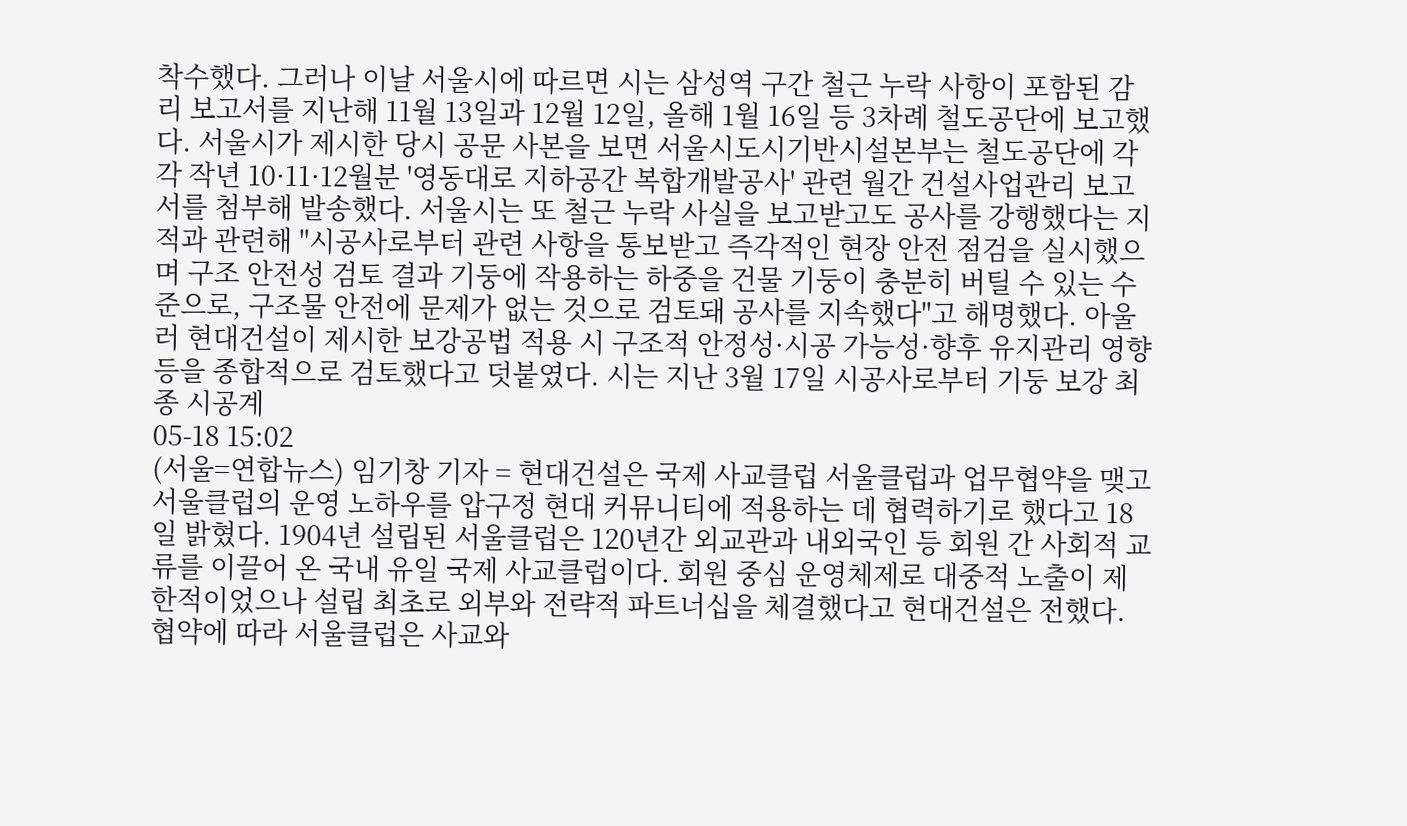착수했다. 그러나 이날 서울시에 따르면 시는 삼성역 구간 철근 누락 사항이 포함된 감리 보고서를 지난해 11월 13일과 12월 12일, 올해 1월 16일 등 3차례 철도공단에 보고했다. 서울시가 제시한 당시 공문 사본을 보면 서울시도시기반시설본부는 철도공단에 각각 작년 10·11·12월분 '영동대로 지하공간 복합개발공사' 관련 월간 건설사업관리 보고서를 첨부해 발송했다. 서울시는 또 철근 누락 사실을 보고받고도 공사를 강행했다는 지적과 관련해 "시공사로부터 관련 사항을 통보받고 즉각적인 현장 안전 점검을 실시했으며 구조 안전성 검토 결과 기둥에 작용하는 하중을 건물 기둥이 충분히 버틸 수 있는 수준으로, 구조물 안전에 문제가 없는 것으로 검토돼 공사를 지속했다"고 해명했다. 아울러 현대건설이 제시한 보강공법 적용 시 구조적 안정성·시공 가능성·향후 유지관리 영향 등을 종합적으로 검토했다고 덧붙였다. 시는 지난 3월 17일 시공사로부터 기둥 보강 최종 시공계
05-18 15:02
(서울=연합뉴스) 임기창 기자 = 현대건설은 국제 사교클럽 서울클럽과 업무협약을 맺고 서울클럽의 운영 노하우를 압구정 현대 커뮤니티에 적용하는 데 협력하기로 했다고 18일 밝혔다. 1904년 설립된 서울클럽은 120년간 외교관과 내외국인 등 회원 간 사회적 교류를 이끌어 온 국내 유일 국제 사교클럽이다. 회원 중심 운영체제로 대중적 노출이 제한적이었으나 설립 최초로 외부와 전략적 파트너십을 체결했다고 현대건설은 전했다. 협약에 따라 서울클럽은 사교와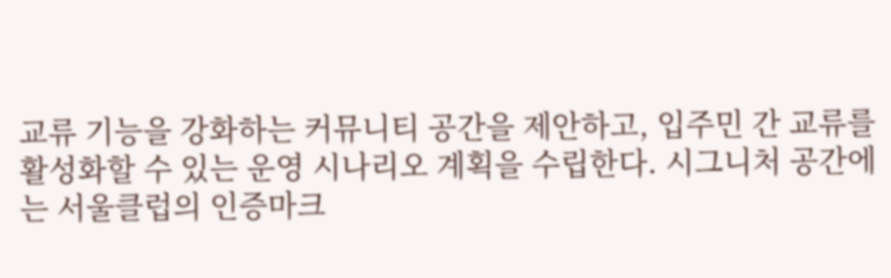교류 기능을 강화하는 커뮤니티 공간을 제안하고, 입주민 간 교류를 활성화할 수 있는 운영 시나리오 계획을 수립한다. 시그니처 공간에는 서울클럽의 인증마크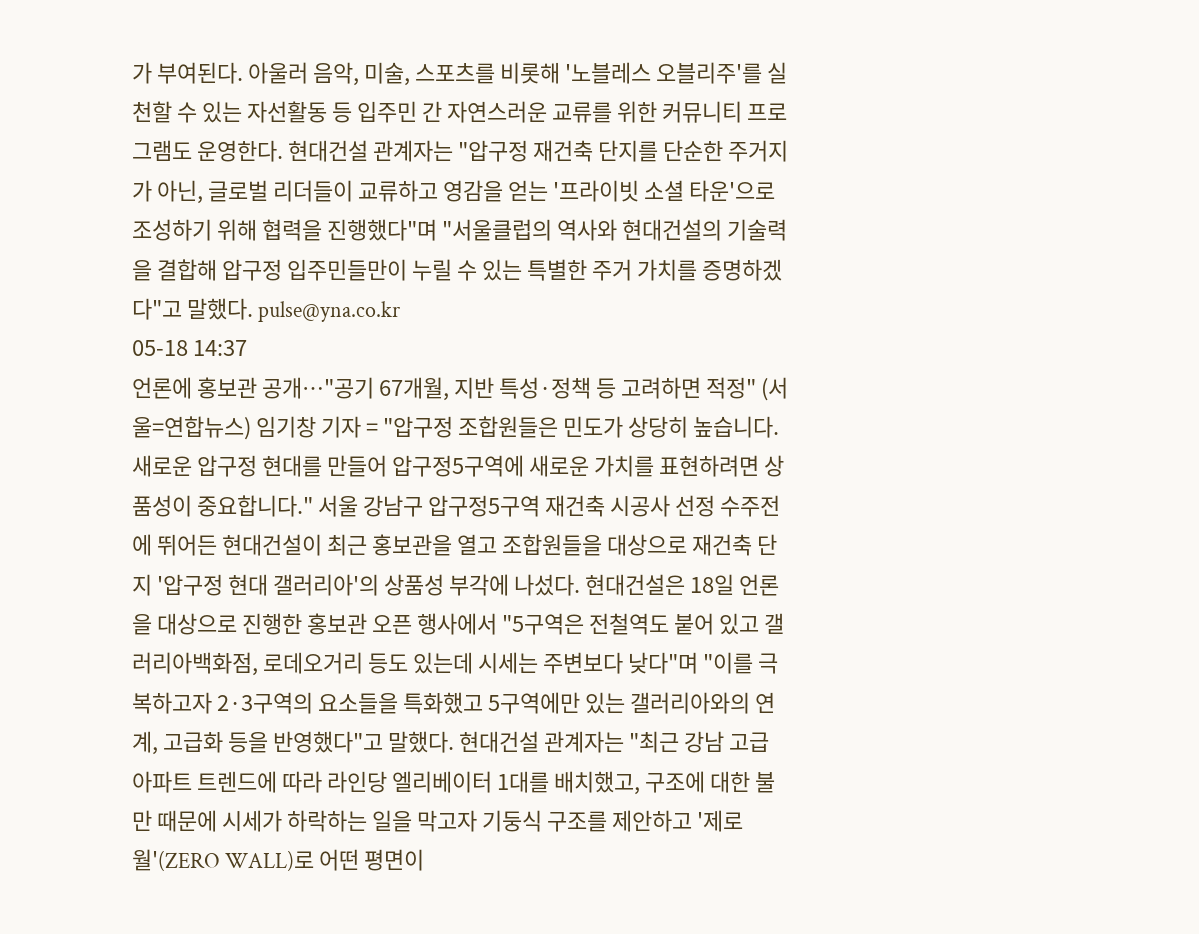가 부여된다. 아울러 음악, 미술, 스포츠를 비롯해 '노블레스 오블리주'를 실천할 수 있는 자선활동 등 입주민 간 자연스러운 교류를 위한 커뮤니티 프로그램도 운영한다. 현대건설 관계자는 "압구정 재건축 단지를 단순한 주거지가 아닌, 글로벌 리더들이 교류하고 영감을 얻는 '프라이빗 소셜 타운'으로 조성하기 위해 협력을 진행했다"며 "서울클럽의 역사와 현대건설의 기술력을 결합해 압구정 입주민들만이 누릴 수 있는 특별한 주거 가치를 증명하겠다"고 말했다. pulse@yna.co.kr
05-18 14:37
언론에 홍보관 공개…"공기 67개월, 지반 특성·정책 등 고려하면 적정" (서울=연합뉴스) 임기창 기자 = "압구정 조합원들은 민도가 상당히 높습니다. 새로운 압구정 현대를 만들어 압구정5구역에 새로운 가치를 표현하려면 상품성이 중요합니다." 서울 강남구 압구정5구역 재건축 시공사 선정 수주전에 뛰어든 현대건설이 최근 홍보관을 열고 조합원들을 대상으로 재건축 단지 '압구정 현대 갤러리아'의 상품성 부각에 나섰다. 현대건설은 18일 언론을 대상으로 진행한 홍보관 오픈 행사에서 "5구역은 전철역도 붙어 있고 갤러리아백화점, 로데오거리 등도 있는데 시세는 주변보다 낮다"며 "이를 극복하고자 2·3구역의 요소들을 특화했고 5구역에만 있는 갤러리아와의 연계, 고급화 등을 반영했다"고 말했다. 현대건설 관계자는 "최근 강남 고급 아파트 트렌드에 따라 라인당 엘리베이터 1대를 배치했고, 구조에 대한 불만 때문에 시세가 하락하는 일을 막고자 기둥식 구조를 제안하고 '제로월'(ZERO WALL)로 어떤 평면이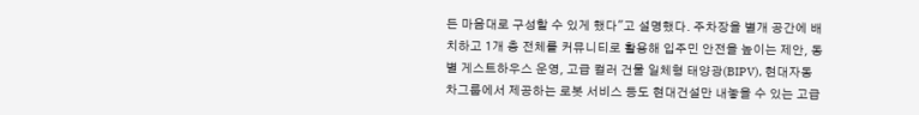든 마음대로 구성할 수 있게 했다"고 설명했다. 주차장을 별개 공간에 배치하고 1개 층 전체를 커뮤니티로 활용해 입주민 안전을 높이는 제안, 동별 게스트하우스 운영, 고급 컬러 건물 일체형 태양광(BIPV), 현대자동차그룹에서 제공하는 로봇 서비스 등도 현대건설만 내놓을 수 있는 고급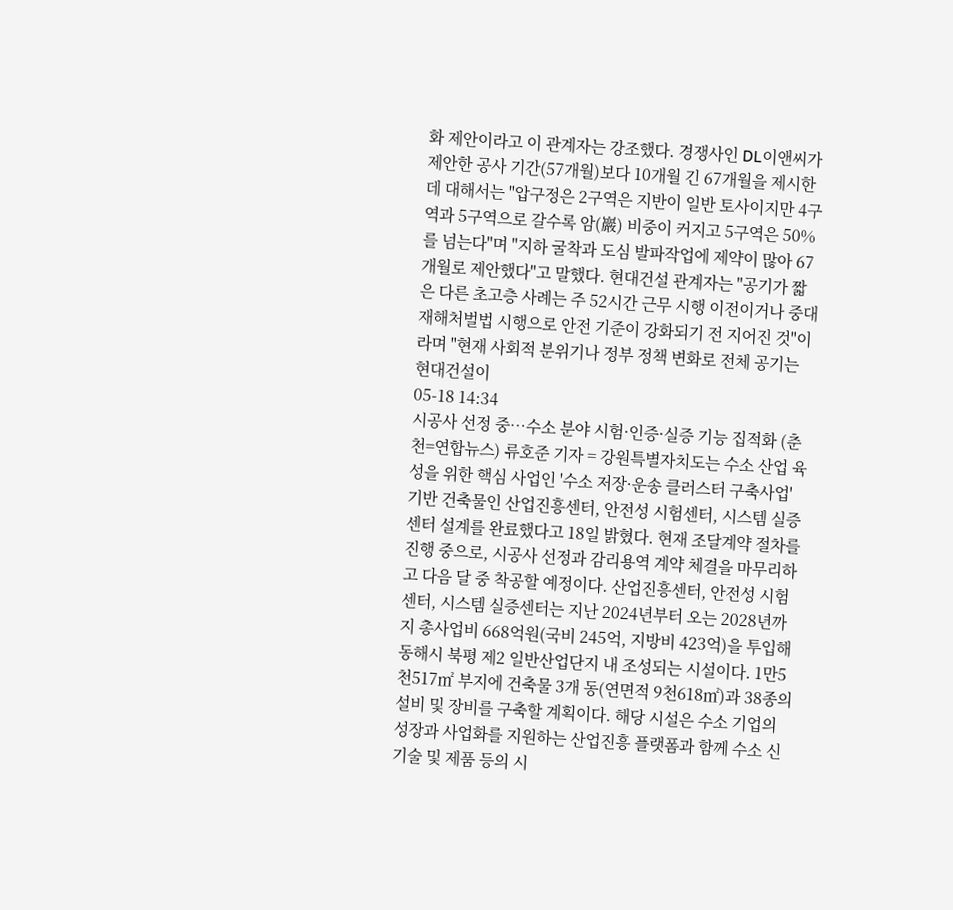화 제안이라고 이 관계자는 강조했다. 경쟁사인 DL이앤씨가 제안한 공사 기간(57개월)보다 10개월 긴 67개월을 제시한 데 대해서는 "압구정은 2구역은 지반이 일반 토사이지만 4구역과 5구역으로 갈수록 암(巖) 비중이 커지고 5구역은 50%를 넘는다"며 "지하 굴착과 도심 발파작업에 제약이 많아 67개월로 제안했다"고 말했다. 현대건설 관계자는 "공기가 짧은 다른 초고층 사례는 주 52시간 근무 시행 이전이거나 중대재해처벌법 시행으로 안전 기준이 강화되기 전 지어진 것"이라며 "현재 사회적 분위기나 정부 정책 변화로 전체 공기는 현대건설이
05-18 14:34
시공사 선정 중…수소 분야 시험·인증·실증 기능 집적화 (춘천=연합뉴스) 류호준 기자 = 강원특별자치도는 수소 산업 육성을 위한 핵심 사업인 '수소 저장·운송 클러스터 구축사업' 기반 건축물인 산업진흥센터, 안전성 시험센터, 시스템 실증센터 설계를 완료했다고 18일 밝혔다. 현재 조달계약 절차를 진행 중으로, 시공사 선정과 감리용역 계약 체결을 마무리하고 다음 달 중 착공할 예정이다. 산업진흥센터, 안전성 시험센터, 시스템 실증센터는 지난 2024년부터 오는 2028년까지 총사업비 668억원(국비 245억, 지방비 423억)을 투입해 동해시 북평 제2 일반산업단지 내 조성되는 시설이다. 1만5천517㎡ 부지에 건축물 3개 동(연면적 9천618㎡)과 38종의 설비 및 장비를 구축할 계획이다. 해당 시설은 수소 기업의 성장과 사업화를 지원하는 산업진흥 플랫폼과 함께 수소 신기술 및 제품 등의 시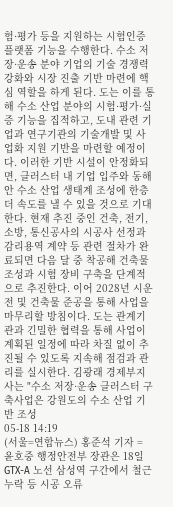험·평가 등을 지원하는 시험인증 플랫폼 기능을 수행한다. 수소 저장·운송 분야 기업의 기술 경쟁력 강화와 시장 진출 기반 마련에 핵심 역할을 하게 된다. 도는 이를 통해 수소 산업 분야의 시험·평가·실증 기능을 집적하고, 도내 관련 기업과 연구기관의 기술개발 및 사업화 지원 기반을 마련할 예정이다. 이러한 기반 시설이 안정화되면, 클러스터 내 기업 입주와 동해안 수소 산업 생태계 조성에 한층 더 속도를 낼 수 있을 것으로 기대한다. 현재 추진 중인 건축, 전기, 소방, 통신공사의 시공사 선정과 감리용역 계약 등 관련 절차가 완료되면 다음 달 중 착공해 건축물 조성과 시험 장비 구축을 단계적으로 추진한다. 이어 2028년 시운전 및 건축물 준공을 통해 사업을 마무리할 방침이다. 도는 관계기관과 긴밀한 협력을 통해 사업이 계획된 일정에 따라 차질 없이 추진될 수 있도록 지속해 점검과 관리를 실시한다. 김광래 경제부지사는 "수소 저장·운송 클러스터 구축사업은 강원도의 수소 산업 기반 조성
05-18 14:19
(서울=연합뉴스) 홍준석 기자 = 윤호중 행정안전부 장관은 18일 GTX-A 노선 삼성역 구간에서 철근 누락 등 시공 오류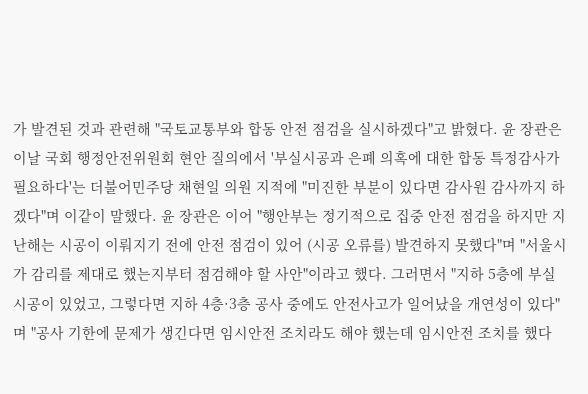가 발견된 것과 관련해 "국토교통부와 합동 안전 점검을 실시하겠다"고 밝혔다. 윤 장관은 이날 국회 행정안전위원회 현안 질의에서 '부실시공과 은폐 의혹에 대한 합동 특정감사가 필요하다'는 더불어민주당 채현일 의원 지적에 "미진한 부분이 있다면 감사원 감사까지 하겠다"며 이같이 말했다. 윤 장관은 이어 "행안부는 정기적으로 집중 안전 점검을 하지만 지난해는 시공이 이뤄지기 전에 안전 점검이 있어 (시공 오류를) 발견하지 못했다"며 "서울시가 감리를 제대로 했는지부터 점검해야 할 사안"이라고 했다. 그러면서 "지하 5층에 부실시공이 있었고, 그렇다면 지하 4층·3층 공사 중에도 안전사고가 일어났을 개연성이 있다"며 "공사 기한에 문제가 생긴다면 임시안전 조치라도 해야 했는데 임시안전 조치를 했다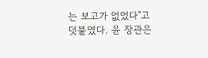는 보고가 없었다"고 덧붙였다. 윤 장관은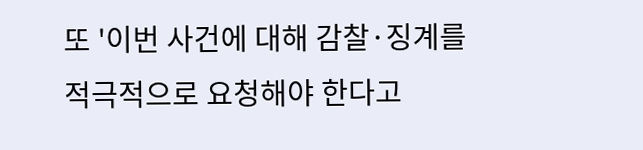또 '이번 사건에 대해 감찰·징계를 적극적으로 요청해야 한다고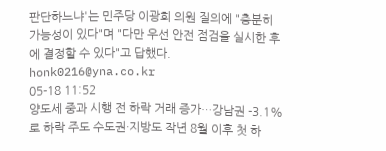판단하느냐'는 민주당 이광희 의원 질의에 "충분히 가능성이 있다"며 "다만 우선 안전 점검을 실시한 후에 결정할 수 있다"고 답했다. honk0216@yna.co.kr
05-18 11:52
양도세 중과 시행 전 하락 거래 증가…강남권 -3.1%로 하락 주도 수도권·지방도 작년 8월 이후 첫 하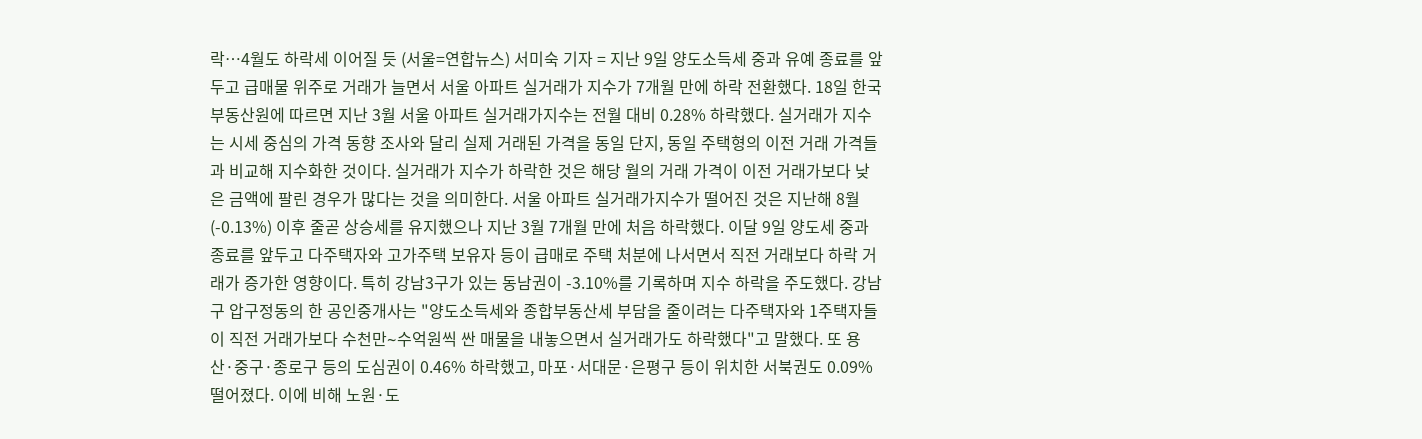락…4월도 하락세 이어질 듯 (서울=연합뉴스) 서미숙 기자 = 지난 9일 양도소득세 중과 유예 종료를 앞두고 급매물 위주로 거래가 늘면서 서울 아파트 실거래가 지수가 7개월 만에 하락 전환했다. 18일 한국부동산원에 따르면 지난 3월 서울 아파트 실거래가지수는 전월 대비 0.28% 하락했다. 실거래가 지수는 시세 중심의 가격 동향 조사와 달리 실제 거래된 가격을 동일 단지, 동일 주택형의 이전 거래 가격들과 비교해 지수화한 것이다. 실거래가 지수가 하락한 것은 해당 월의 거래 가격이 이전 거래가보다 낮은 금액에 팔린 경우가 많다는 것을 의미한다. 서울 아파트 실거래가지수가 떨어진 것은 지난해 8월(-0.13%) 이후 줄곧 상승세를 유지했으나 지난 3월 7개월 만에 처음 하락했다. 이달 9일 양도세 중과 종료를 앞두고 다주택자와 고가주택 보유자 등이 급매로 주택 처분에 나서면서 직전 거래보다 하락 거래가 증가한 영향이다. 특히 강남3구가 있는 동남권이 -3.10%를 기록하며 지수 하락을 주도했다. 강남구 압구정동의 한 공인중개사는 "양도소득세와 종합부동산세 부담을 줄이려는 다주택자와 1주택자들이 직전 거래가보다 수천만∼수억원씩 싼 매물을 내놓으면서 실거래가도 하락했다"고 말했다. 또 용산·중구·종로구 등의 도심권이 0.46% 하락했고, 마포·서대문·은평구 등이 위치한 서북권도 0.09% 떨어졌다. 이에 비해 노원·도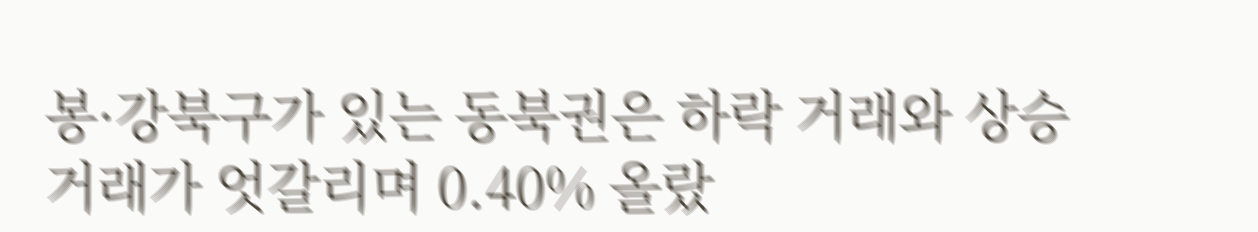봉·강북구가 있는 동북권은 하락 거래와 상승 거래가 엇갈리며 0.40% 올랐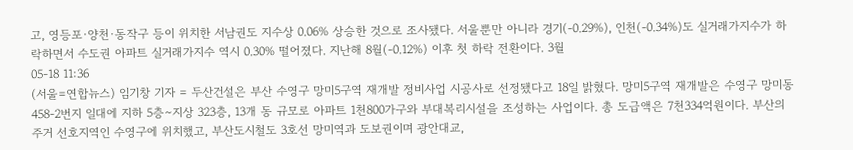고, 영등포·양천·동작구 등이 위치한 서남권도 지수상 0.06% 상승한 것으로 조사됐다. 서울뿐만 아니라 경기(-0.29%), 인천(-0.34%)도 실거래가지수가 하락하면서 수도권 아파트 실거래가지수 역시 0.30% 떨어졌다. 지난해 8월(-0.12%) 이후 첫 하락 전환이다. 3월
05-18 11:36
(서울=연합뉴스) 임기창 기자 = 두산건설은 부산 수영구 망미5구역 재개발 정비사업 시공사로 선정됐다고 18일 밝혔다. 망미5구역 재개발은 수영구 망미동 458-2번지 일대에 지하 5층∼지상 323층, 13개 동 규모로 아파트 1천800가구와 부대복리시설을 조성하는 사업이다. 총 도급액은 7천334억원이다. 부산의 주거 선호지역인 수영구에 위치했고, 부산도시철도 3호선 망미역과 도보권이며 광안대교,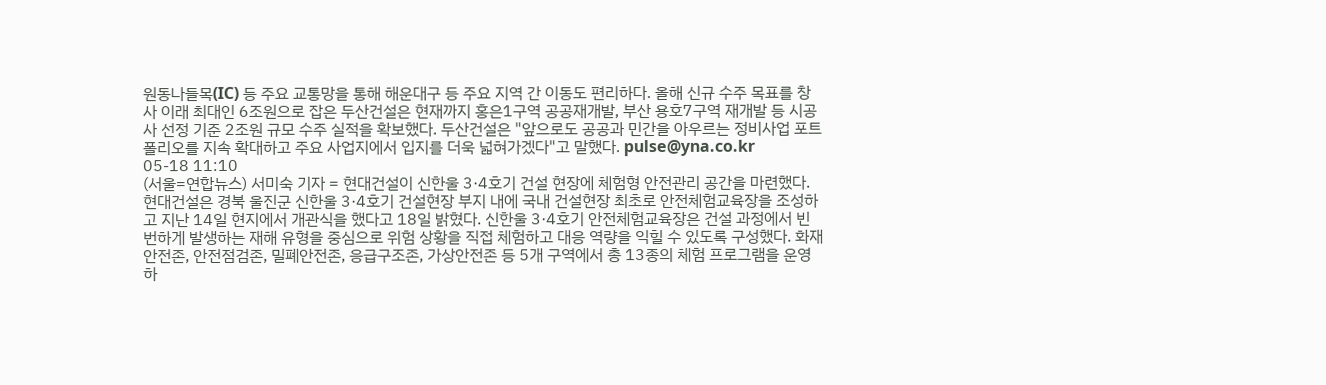원동나들목(IC) 등 주요 교통망을 통해 해운대구 등 주요 지역 간 이동도 편리하다. 올해 신규 수주 목표를 창사 이래 최대인 6조원으로 잡은 두산건설은 현재까지 홍은1구역 공공재개발, 부산 용호7구역 재개발 등 시공사 선정 기준 2조원 규모 수주 실적을 확보했다. 두산건설은 "앞으로도 공공과 민간을 아우르는 정비사업 포트폴리오를 지속 확대하고 주요 사업지에서 입지를 더욱 넓혀가겠다"고 말했다. pulse@yna.co.kr
05-18 11:10
(서울=연합뉴스) 서미숙 기자 = 현대건설이 신한울 3·4호기 건설 현장에 체험형 안전관리 공간을 마련했다. 현대건설은 경북 울진군 신한울 3·4호기 건설현장 부지 내에 국내 건설현장 최초로 안전체험교육장을 조성하고 지난 14일 현지에서 개관식을 했다고 18일 밝혔다. 신한울 3·4호기 안전체험교육장은 건설 과정에서 빈번하게 발생하는 재해 유형을 중심으로 위험 상황을 직접 체험하고 대응 역량을 익힐 수 있도록 구성했다. 화재안전존, 안전점검존, 밀폐안전존, 응급구조존, 가상안전존 등 5개 구역에서 총 13종의 체험 프로그램을 운영하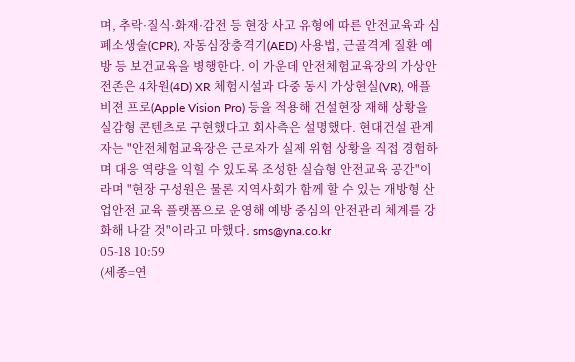며, 추락·질식·화재·감전 등 현장 사고 유형에 따른 안전교육과 심폐소생술(CPR), 자동심장충격기(AED) 사용법, 근골격계 질환 예방 등 보건교육을 병행한다. 이 가운데 안전체험교육장의 가상안전존은 4차원(4D) XR 체험시설과 다중 동시 가상현실(VR), 애플 비젼 프로(Apple Vision Pro) 등을 적용해 건설현장 재해 상황을 실감형 콘텐츠로 구현했다고 회사측은 설명했다. 현대건설 관계자는 "안전체험교육장은 근로자가 실제 위험 상황을 직접 경험하며 대응 역량을 익힐 수 있도록 조성한 실습형 안전교육 공간"이라며 "현장 구성원은 물론 지역사회가 함께 할 수 있는 개방형 산업안전 교육 플랫폼으로 운영해 예방 중심의 안전관리 체계를 강화해 나갈 것"이라고 마했다. sms@yna.co.kr
05-18 10:59
(세종=연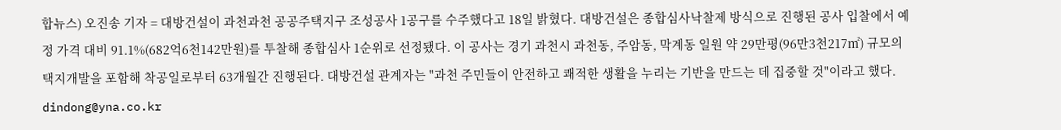합뉴스) 오진송 기자 = 대방건설이 과천과천 공공주택지구 조성공사 1공구를 수주했다고 18일 밝혔다. 대방건설은 종합심사낙찰제 방식으로 진행된 공사 입찰에서 예정 가격 대비 91.1%(682억6천142만원)를 투찰해 종합심사 1순위로 선정됐다. 이 공사는 경기 과천시 과천동, 주암동, 막계동 일원 약 29만평(96만3천217㎡) 규모의 택지개발을 포함해 착공일로부터 63개월간 진행된다. 대방건설 관계자는 "과천 주민들이 안전하고 쾌적한 생활을 누리는 기반을 만드는 데 집중할 것"이라고 했다. dindong@yna.co.kr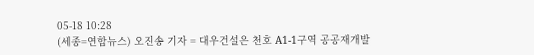05-18 10:28
(세종=연합뉴스) 오진송 기자 = 대우건설은 천호 A1-1구역 공공재개발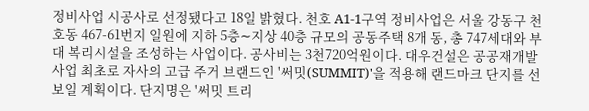정비사업 시공사로 선정됐다고 18일 밝혔다. 천호 A1-1구역 정비사업은 서울 강동구 천호동 467-61번지 일원에 지하 5층∼지상 40층 규모의 공동주택 8개 동, 총 747세대와 부대 복리시설을 조성하는 사업이다. 공사비는 3천720억원이다. 대우건설은 공공재개발 사업 최초로 자사의 고급 주거 브랜드인 '써밋(SUMMIT)'을 적용해 랜드마크 단지를 선보일 계획이다. 단지명은 '써밋 트리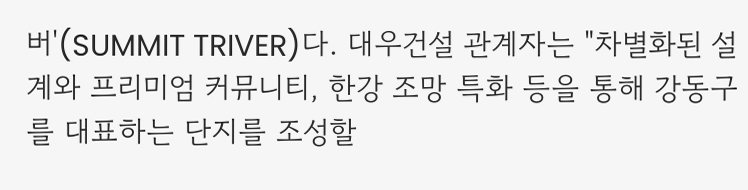버'(SUMMIT TRIVER)다. 대우건설 관계자는 "차별화된 설계와 프리미엄 커뮤니티, 한강 조망 특화 등을 통해 강동구를 대표하는 단지를 조성할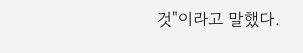것"이라고 말했다.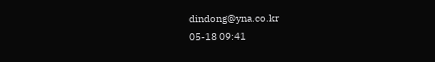dindong@yna.co.kr
05-18 09:41